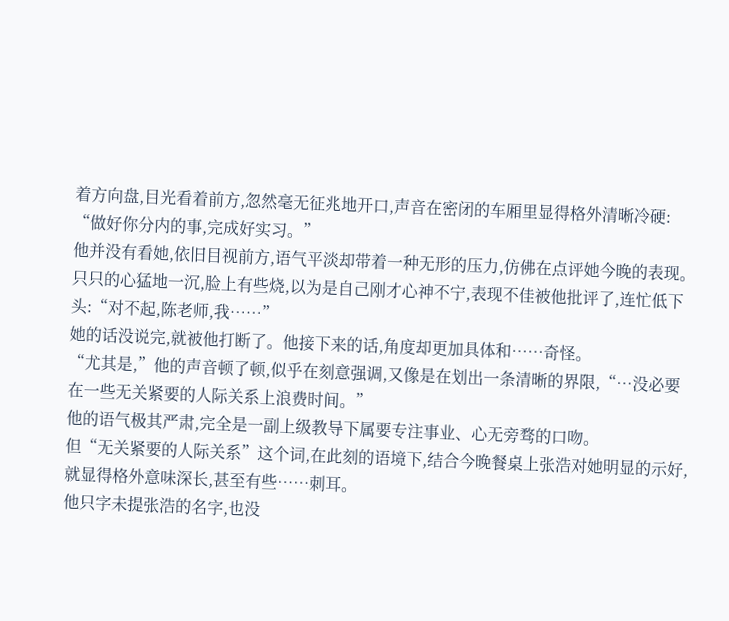着方向盘,目光看着前方,忽然毫无征兆地开口,声音在密闭的车厢里显得格外清晰冷硬:
“做好你分内的事,完成好实习。”
他并没有看她,依旧目视前方,语气平淡却带着一种无形的压力,仿佛在点评她今晚的表现。
只只的心猛地一沉,脸上有些烧,以为是自己刚才心神不宁,表现不佳被他批评了,连忙低下头:“对不起,陈老师,我……”
她的话没说完,就被他打断了。他接下来的话,角度却更加具体和……奇怪。
“尤其是,”他的声音顿了顿,似乎在刻意强调,又像是在划出一条清晰的界限,“…没必要在一些无关紧要的人际关系上浪费时间。”
他的语气极其严肃,完全是一副上级教导下属要专注事业、心无旁骛的口吻。
但“无关紧要的人际关系”这个词,在此刻的语境下,结合今晚餐桌上张浩对她明显的示好,就显得格外意味深长,甚至有些……刺耳。
他只字未提张浩的名字,也没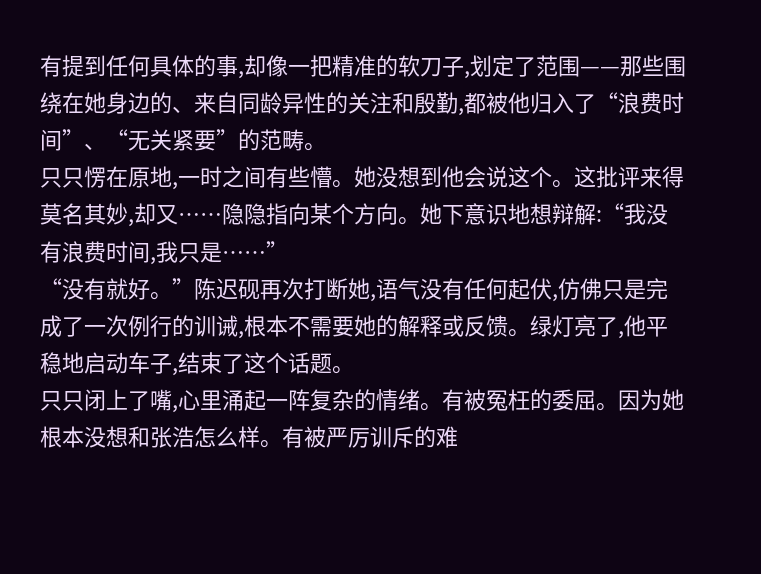有提到任何具体的事,却像一把精准的软刀子,划定了范围——那些围绕在她身边的、来自同龄异性的关注和殷勤,都被他归入了“浪费时间”、“无关紧要”的范畴。
只只愣在原地,一时之间有些懵。她没想到他会说这个。这批评来得莫名其妙,却又……隐隐指向某个方向。她下意识地想辩解:“我没有浪费时间,我只是……”
“没有就好。”陈迟砚再次打断她,语气没有任何起伏,仿佛只是完成了一次例行的训诫,根本不需要她的解释或反馈。绿灯亮了,他平稳地启动车子,结束了这个话题。
只只闭上了嘴,心里涌起一阵复杂的情绪。有被冤枉的委屈。因为她根本没想和张浩怎么样。有被严厉训斥的难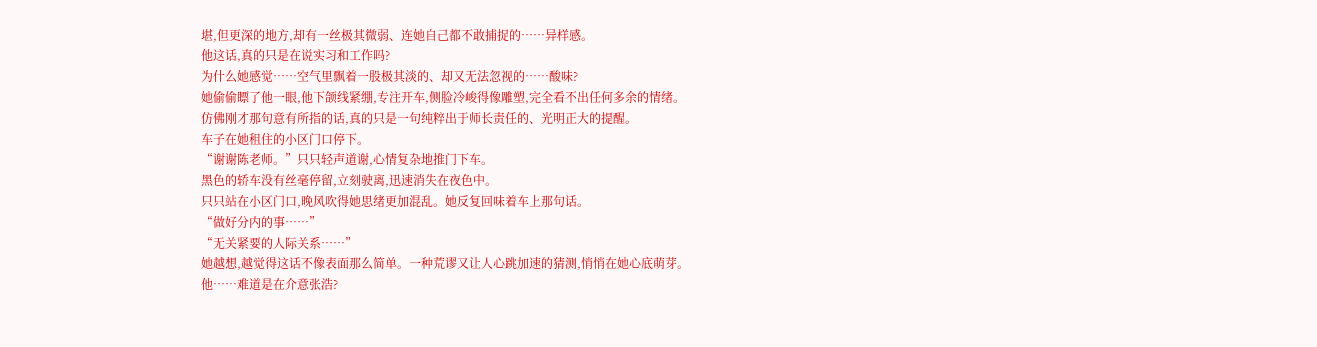堪,但更深的地方,却有一丝极其微弱、连她自己都不敢捕捉的……异样感。
他这话,真的只是在说实习和工作吗?
为什么她感觉……空气里飘着一股极其淡的、却又无法忽视的……酸味?
她偷偷瞟了他一眼,他下颌线紧绷,专注开车,侧脸冷峻得像雕塑,完全看不出任何多余的情绪。
仿佛刚才那句意有所指的话,真的只是一句纯粹出于师长责任的、光明正大的提醒。
车子在她租住的小区门口停下。
“谢谢陈老师。”只只轻声道谢,心情复杂地推门下车。
黑色的轿车没有丝毫停留,立刻驶离,迅速消失在夜色中。
只只站在小区门口,晚风吹得她思绪更加混乱。她反复回味着车上那句话。
“做好分内的事……”
“无关紧要的人际关系……”
她越想,越觉得这话不像表面那么简单。一种荒谬又让人心跳加速的猜测,悄悄在她心底萌芽。
他……难道是在介意张浩?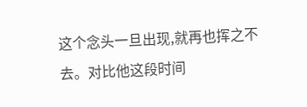这个念头一旦出现,就再也挥之不去。对比他这段时间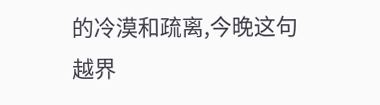的冷漠和疏离,今晚这句越界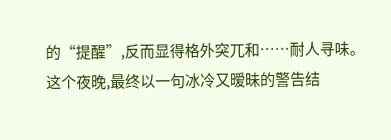的“提醒”,反而显得格外突兀和……耐人寻味。
这个夜晚,最终以一句冰冷又暧昧的警告结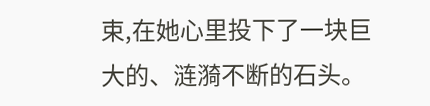束,在她心里投下了一块巨大的、涟漪不断的石头。